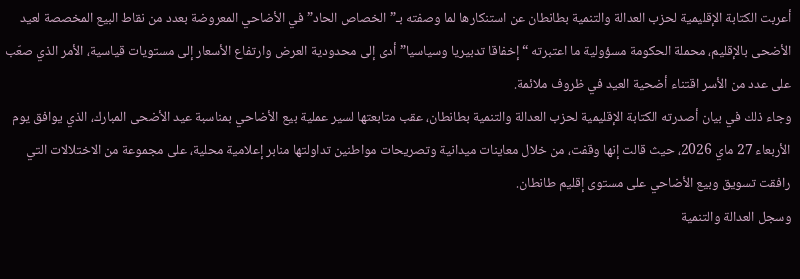أعربت الكتابة الإقليمية لحزب العدالة والتنمية بطانطان عن استنكارها لما وصفته بـ”الخصاص الحاد” في الأضاحي المعروضة بعدد من نقاط البيع المخصصة لعيد الأضحى بالإقليم، محملة الحكومة مسؤولية ما اعتبرته “إخفاقا تدبيريا وسياسيا” أدى إلى محدودية العرض وارتفاع الأسعار إلى مستويات قياسية، الأمر الذي صعّب على عدد من الأسر اقتناء أضحية العيد في ظروف ملائمة.
وجاء ذلك في بيان أصدرته الكتابة الإقليمية لحزب العدالة والتنمية بطانطان، عقب متابعتها لسير عملية بيع الأضاحي بمناسبة عيد الأضحى المبارك، الذي يوافق يوم الأربعاء 27 ماي 2026، حيث قالت إنها وقفت، من خلال معاينات ميدانية وتصريحات مواطنين تداولتها منابر إعلامية محلية، على مجموعة من الاختلالات التي رافقت تسويق وبيع الأضاحي على مستوى إقليم طانطان.
وسجل العدالة والتنمية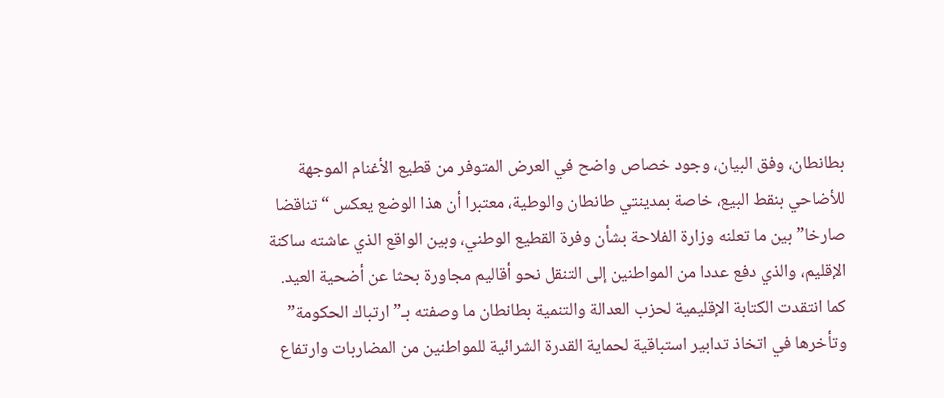بطانطان، وفق البيان، وجود خصاص واضح في العرض المتوفر من قطيع الأغنام الموجهة للأضاحي بنقط البيع، خاصة بمدينتي طانطان والوطية، معتبرا أن هذا الوضع يعكس “تناقضا صارخا” بين ما تعلنه وزارة الفلاحة بشأن وفرة القطيع الوطني، وبين الواقع الذي عاشته ساكنة الإقليم، والذي دفع عددا من المواطنين إلى التنقل نحو أقاليم مجاورة بحثا عن أضحية العيد.
كما انتقدت الكتابة الإقليمية لحزب العدالة والتنمية بطانطان ما وصفته بـ”ارتباك الحكومة” وتأخرها في اتخاذ تدابير استباقية لحماية القدرة الشرائية للمواطنين من المضاربات وارتفاع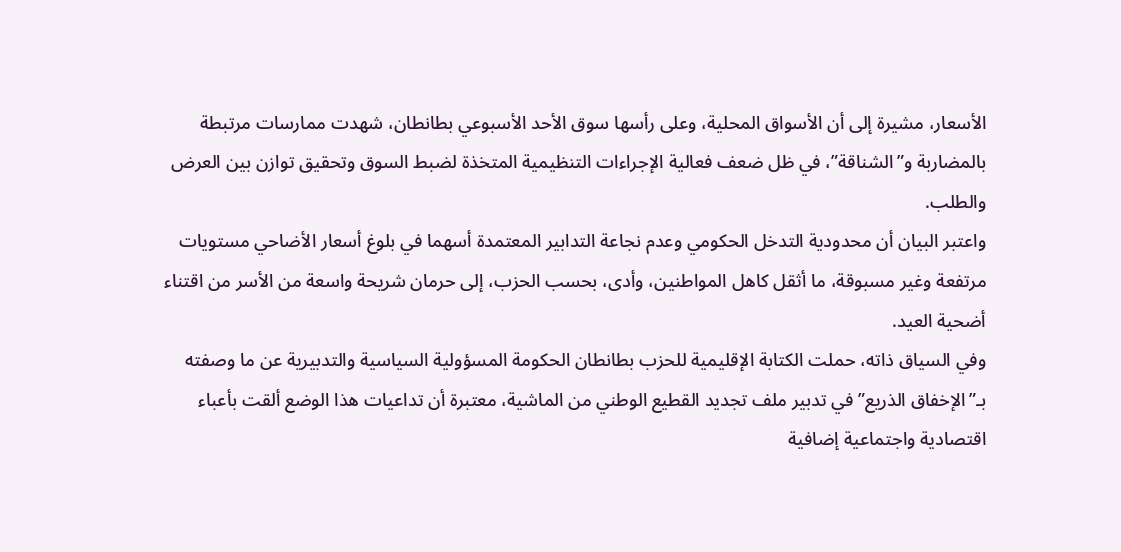الأسعار، مشيرة إلى أن الأسواق المحلية، وعلى رأسها سوق الأحد الأسبوعي بطانطان، شهدت ممارسات مرتبطة بالمضاربة و”الشناقة”، في ظل ضعف فعالية الإجراءات التنظيمية المتخذة لضبط السوق وتحقيق توازن بين العرض والطلب.
واعتبر البيان أن محدودية التدخل الحكومي وعدم نجاعة التدابير المعتمدة أسهما في بلوغ أسعار الأضاحي مستويات مرتفعة وغير مسبوقة، ما أثقل كاهل المواطنين، وأدى، بحسب الحزب، إلى حرمان شريحة واسعة من الأسر من اقتناء أضحية العيد.
وفي السياق ذاته، حملت الكتابة الإقليمية للحزب بطانطان الحكومة المسؤولية السياسية والتدبيرية عن ما وصفته بـ”الإخفاق الذريع” في تدبير ملف تجديد القطيع الوطني من الماشية، معتبرة أن تداعيات هذا الوضع ألقت بأعباء اقتصادية واجتماعية إضافية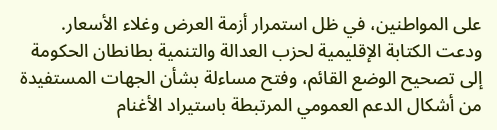على المواطنين، في ظل استمرار أزمة العرض وغلاء الأسعار.
ودعت الكتابة الإقليمية لحزب العدالة والتنمية بطانطان الحكومة إلى تصحيح الوضع القائم، وفتح مساءلة بشأن الجهات المستفيدة من أشكال الدعم العمومي المرتبطة باستيراد الأغنام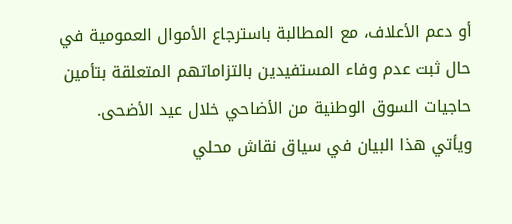أو دعم الأعلاف، مع المطالبة باسترجاع الأموال العمومية في حال ثبت عدم وفاء المستفيدين بالتزاماتهم المتعلقة بتأمين حاجيات السوق الوطنية من الأضاحي خلال عيد الأضحى.
ويأتي هذا البيان في سياق نقاش محلي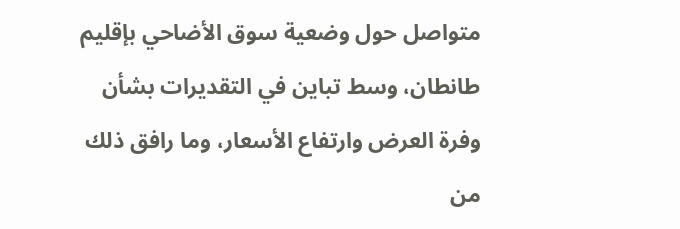متواصل حول وضعية سوق الأضاحي بإقليم طانطان، وسط تباين في التقديرات بشأن وفرة العرض وارتفاع الأسعار، وما رافق ذلك من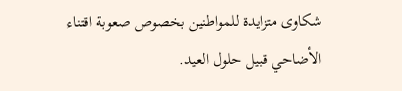شكاوى متزايدة للمواطنين بخصوص صعوبة اقتناء الأضاحي قبيل حلول العيد.